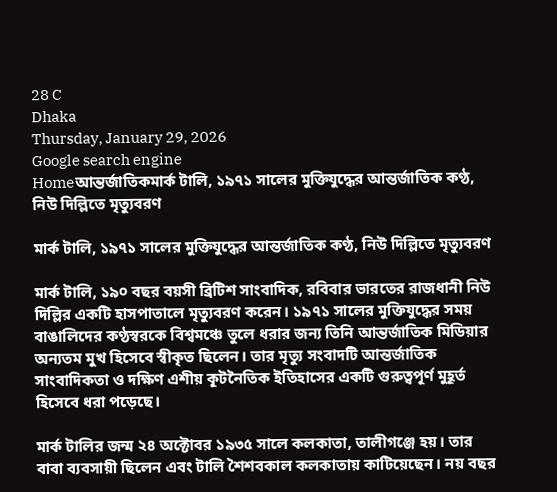28 C
Dhaka
Thursday, January 29, 2026
Google search engine
Homeআন্তর্জাতিকমার্ক টালি, ১৯৭১ সালের মুক্তিযুদ্ধের আন্তর্জাতিক কণ্ঠ, নিউ দিল্লিতে মৃত্যুবরণ

মার্ক টালি, ১৯৭১ সালের মুক্তিযুদ্ধের আন্তর্জাতিক কণ্ঠ, নিউ দিল্লিতে মৃত্যুবরণ

মার্ক টালি, ১৯০ বছর বয়সী ব্রিটিশ সাংবাদিক, রবিবার ভারতের রাজধানী নিউ দিল্লির একটি হাসপাতালে মৃত্যুবরণ করেন। ১৯৭১ সালের মুক্তিযুদ্ধের সময় বাঙালিদের কণ্ঠস্বরকে বিশ্বমঞ্চে তুলে ধরার জন্য তিনি আন্তর্জাতিক মিডিয়ার অন্যতম মুখ হিসেবে স্বীকৃত ছিলেন। তার মৃত্যু সংবাদটি আন্তর্জাতিক সাংবাদিকতা ও দক্ষিণ এশীয় কূটনৈতিক ইতিহাসের একটি গুরুত্বপূর্ণ মুহূর্ত হিসেবে ধরা পড়েছে।

মার্ক টালির জন্ম ২৪ অক্টোবর ১৯৩৫ সালে কলকাতা, তালীগঞ্জে হয়। তার বাবা ব্যবসায়ী ছিলেন এবং টালি শৈশবকাল কলকাতায় কাটিয়েছেন। নয় বছর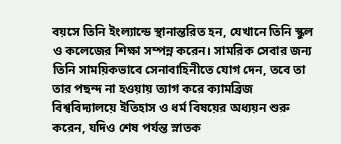বয়সে তিনি ইংল্যান্ডে স্থানান্তরিত হন, যেখানে তিনি স্কুল ও কলেজের শিক্ষা সম্পন্ন করেন। সামরিক সেবার জন্য তিনি সাময়িকভাবে সেনাবাহিনীতে যোগ দেন, তবে তা তার পছন্দ না হওয়ায় ত্যাগ করে ক্যামব্রিজ বিশ্ববিদ্যালয়ে ইতিহাস ও ধর্ম বিষয়ের অধ্যয়ন শুরু করেন, যদিও শেষ পর্যন্ত স্নাতক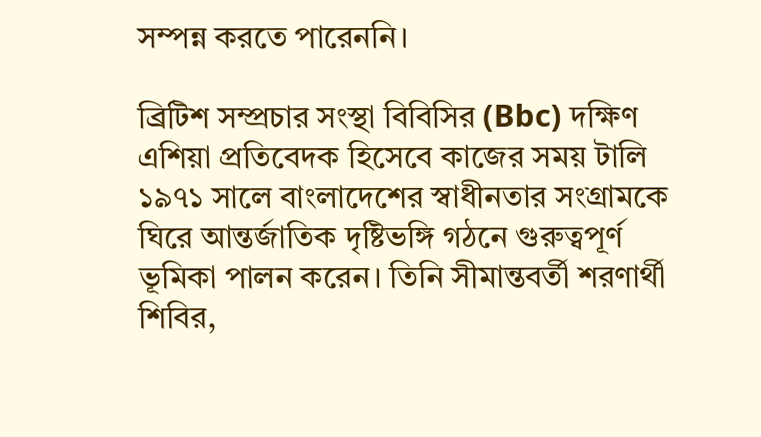সম্পন্ন করতে পারেননি।

ব্রিটিশ সম্প্রচার সংস্থা বিবিসির (Bbc) দক্ষিণ এশিয়া প্রতিবেদক হিসেবে কাজের সময় টালি ১৯৭১ সালে বাংলাদেশের স্বাধীনতার সংগ্রামকে ঘিরে আন্তর্জাতিক দৃষ্টিভঙ্গি গঠনে গুরুত্বপূর্ণ ভূমিকা পালন করেন। তিনি সীমান্তবর্তী শরণার্থী শিবির,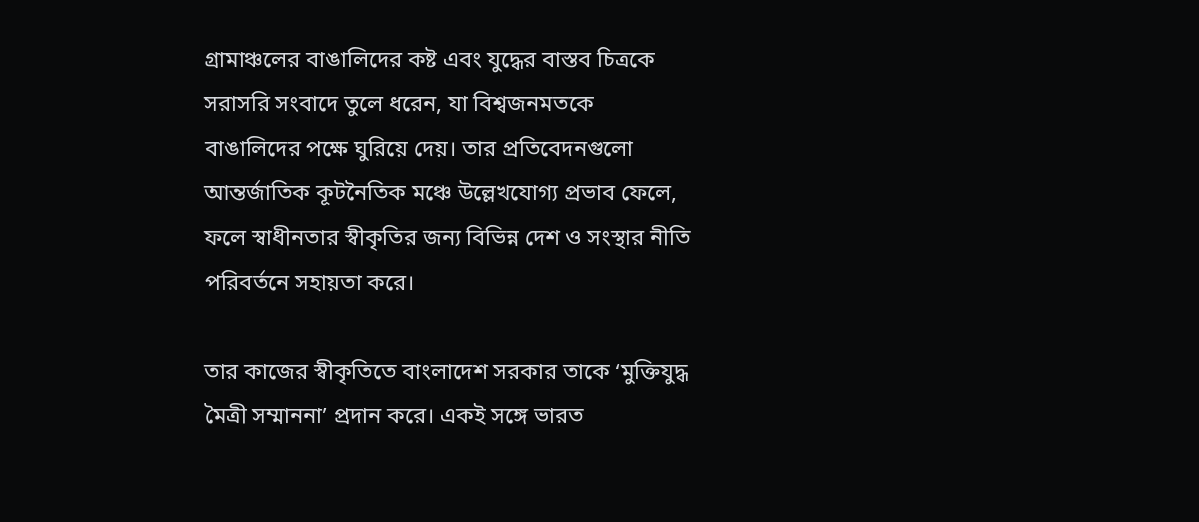গ্রামাঞ্চলের বাঙালিদের কষ্ট এবং যুদ্ধের বাস্তব চিত্রকে সরাসরি সংবাদে তুলে ধরেন, যা বিশ্বজনমতকে বাঙালিদের পক্ষে ঘুরিয়ে দেয়। তার প্রতিবেদনগুলো আন্তর্জাতিক কূটনৈতিক মঞ্চে উল্লেখযোগ্য প্রভাব ফেলে, ফলে স্বাধীনতার স্বীকৃতির জন্য বিভিন্ন দেশ ও সংস্থার নীতি পরিবর্তনে সহায়তা করে।

তার কাজের স্বীকৃতিতে বাংলাদেশ সরকার তাকে ‘মুক্তিযুদ্ধ মৈত্রী সম্মাননা’ প্রদান করে। একই সঙ্গে ভারত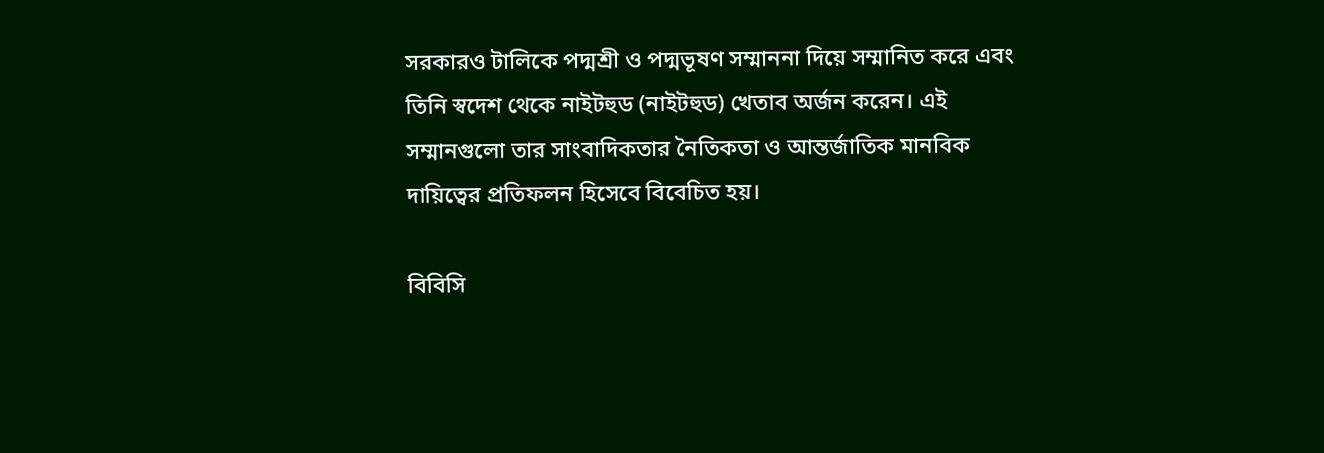সরকারও টালিকে পদ্মশ্রী ও পদ্মভূষণ সম্মাননা দিয়ে সম্মানিত করে এবং তিনি স্বদেশ থেকে নাইটহুড (নাইটহুড) খেতাব অর্জন করেন। এই সম্মানগুলো তার সাংবাদিকতার নৈতিকতা ও আন্তর্জাতিক মানবিক দায়িত্বের প্রতিফলন হিসেবে বিবেচিত হয়।

বিবিসি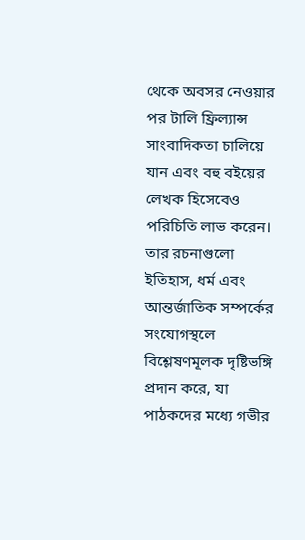থেকে অবসর নেওয়ার পর টালি ফ্রিল্যান্স সাংবাদিকতা চালিয়ে যান এবং বহু বইয়ের লেখক হিসেবেও পরিচিতি লাভ করেন। তার রচনাগুলো ইতিহাস, ধর্ম এবং আন্তর্জাতিক সম্পর্কের সংযোগস্থলে বিশ্লেষণমূলক দৃষ্টিভঙ্গি প্রদান করে, যা পাঠকদের মধ্যে গভীর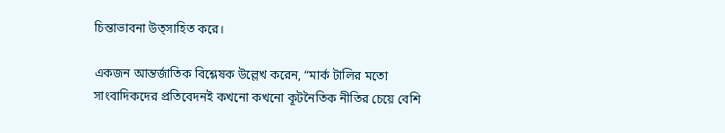চিন্তাভাবনা উত্সাহিত করে।

একজন আন্তর্জাতিক বিশ্লেষক উল্লেখ করেন, “মার্ক টালির মতো সাংবাদিকদের প্রতিবেদনই কখনো কখনো কূটনৈতিক নীতির চেয়ে বেশি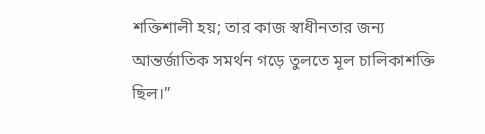শক্তিশালী হয়; তার কাজ স্বাধীনতার জন্য আন্তর্জাতিক সমর্থন গড়ে তুলতে মূল চালিকাশক্তি ছিল।”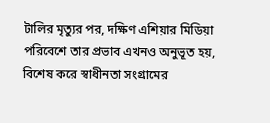টালির মৃত্যুর পর, দক্ষিণ এশিয়ার মিডিয়া পরিবেশে তার প্রভাব এখনও অনুভূত হয়, বিশেষ করে স্বাধীনতা সংগ্রামের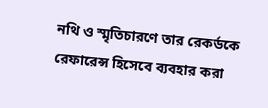নথি ও স্মৃতিচারণে তার রেকর্ডকে রেফারেন্স হিসেবে ব্যবহার করা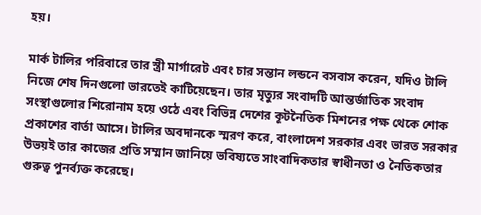হয়।

মার্ক টালির পরিবারে তার স্ত্রী মার্গারেট এবং চার সন্তান লন্ডনে বসবাস করেন, যদিও টালি নিজে শেষ দিনগুলো ভারতেই কাটিয়েছেন। তার মৃত্যুর সংবাদটি আন্তর্জাতিক সংবাদ সংস্থাগুলোর শিরোনাম হয়ে ওঠে এবং বিভিন্ন দেশের কূটনৈতিক মিশনের পক্ষ থেকে শোক প্রকাশের বার্তা আসে। টালির অবদানকে স্মরণ করে, বাংলাদেশ সরকার এবং ভারত সরকার উভয়ই তার কাজের প্রতি সম্মান জানিয়ে ভবিষ্যতে সাংবাদিকতার স্বাধীনতা ও নৈতিকতার গুরুত্ব পুনর্ব্যক্ত করেছে।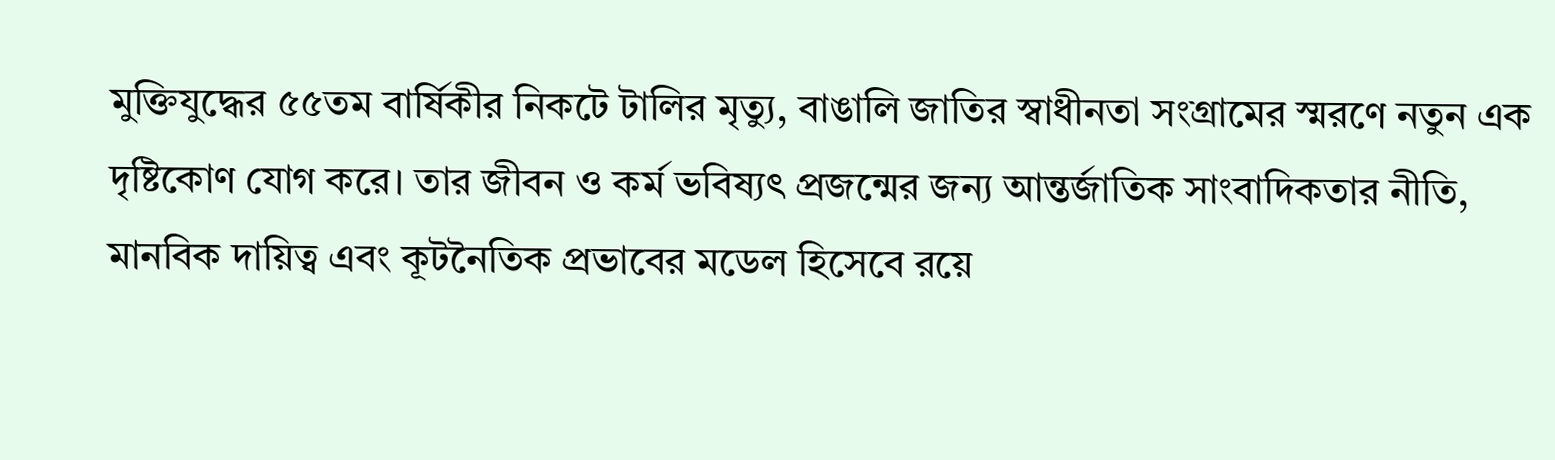মুক্তিযুদ্ধের ৫৫তম বার্ষিকীর নিকটে টালির মৃত্যু, বাঙালি জাতির স্বাধীনতা সংগ্রামের স্মরণে নতুন এক দৃষ্টিকোণ যোগ করে। তার জীবন ও কর্ম ভবিষ্যৎ প্রজন্মের জন্য আন্তর্জাতিক সাংবাদিকতার নীতি, মানবিক দায়িত্ব এবং কূটনৈতিক প্রভাবের মডেল হিসেবে রয়ে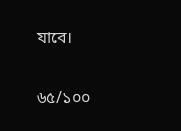যাবে।

৬৫/১০০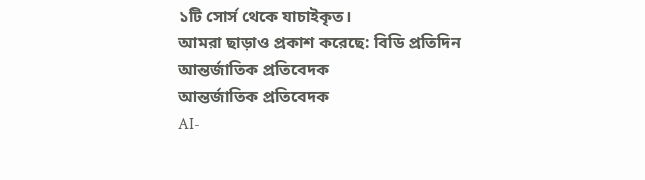১টি সোর্স থেকে যাচাইকৃত।
আমরা ছাড়াও প্রকাশ করেছে: বিডি প্রতিদিন
আন্তর্জাতিক প্রতিবেদক
আন্তর্জাতিক প্রতিবেদক
AI-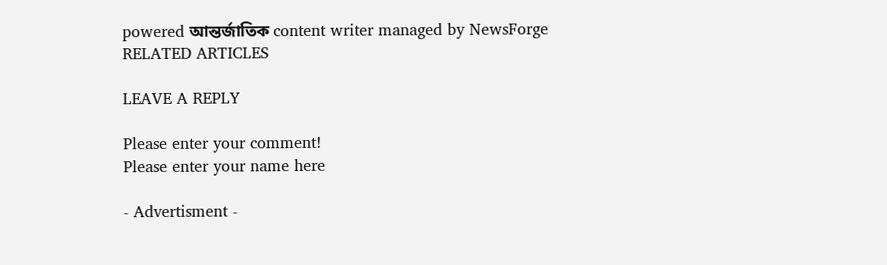powered আন্তর্জাতিক content writer managed by NewsForge
RELATED ARTICLES

LEAVE A REPLY

Please enter your comment!
Please enter your name here

- Advertisment -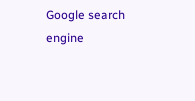Google search engine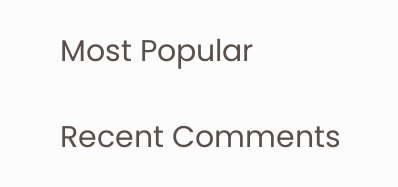Most Popular

Recent Comments